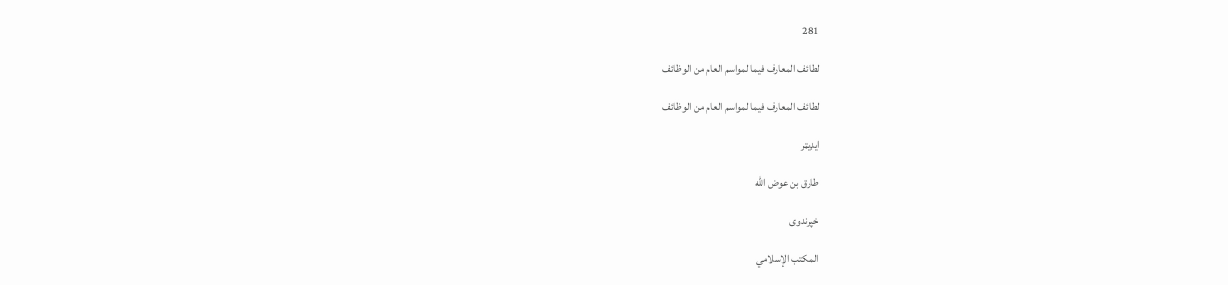281

لطائف المعارف فیما لمواسم العام من الوظائف

لطائف المعارف فيما لمواسم العام من الوظائف

ایډیټر

طارق بن عوض الله

خپرندوی

المكتب الإسلامي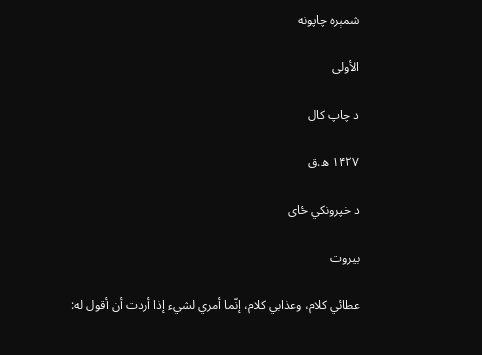شمېره چاپونه

الأولى

د چاپ کال

۱۴۲۷ ه.ق

د خپرونکي ځای

بيروت

عطائي كلام، وعذابي كلام، إنّما أمري لشيء إذا أردت أن أقول له: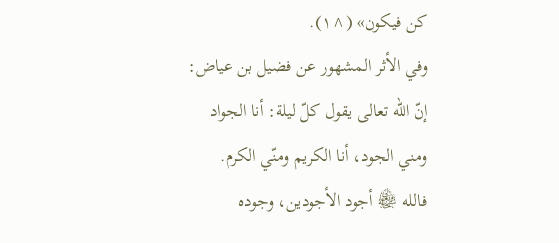كن فيكون» (^١).
وفي الأثر المشهور عن فضيل بن عياض: إنّ الله تعالى يقول كلّ ليلة: أنا الجواد ومني الجود، أنا الكريم ومنّي الكرم.
فالله ﷾ أجود الأجودين، وجوده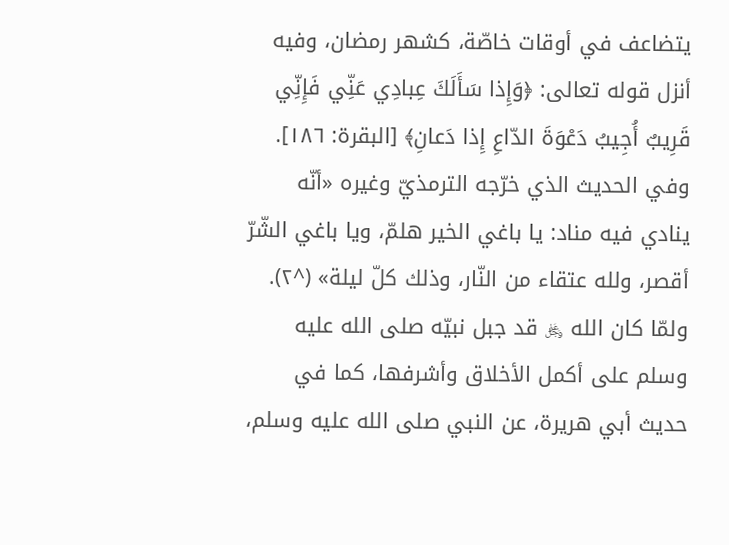يتضاعف في أوقات خاصّة، كشهر رمضان، وفيه أنزل قوله تعالى: ﴿وَإِذا سَأَلَكَ عِبادِي عَنِّي فَإِنِّي قَرِيبٌ أُجِيبُ دَعْوَةَ الدّاعِ إِذا دَعانِ﴾ [البقرة: ١٨٦].
وفي الحديث الذي خرّجه الترمذيّ وغيره «أنّه ينادي فيه مناد: يا باغي الخير هلمّ، ويا باغي الشّرّ أقصر، ولله عتقاء من النّار، وذلك كلّ ليلة» (^٢).
ولمّا كان الله ﷿ قد جبل نبيّه صلى الله عليه وسلم على أكمل الأخلاق وأشرفها، كما في حديث أبي هريرة، عن النبي صلى الله عليه وسلم،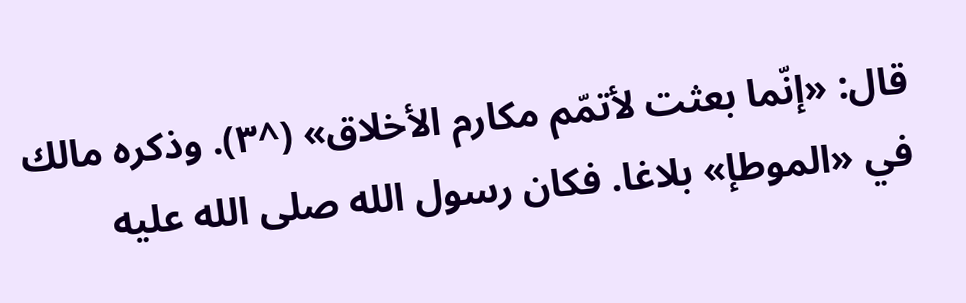قال: «إنّما بعثت لأتمّم مكارم الأخلاق» (^٣). وذكره مالك في «الموطإ» بلاغا. فكان رسول الله صلى الله عليه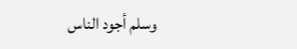وسلم أجود الناس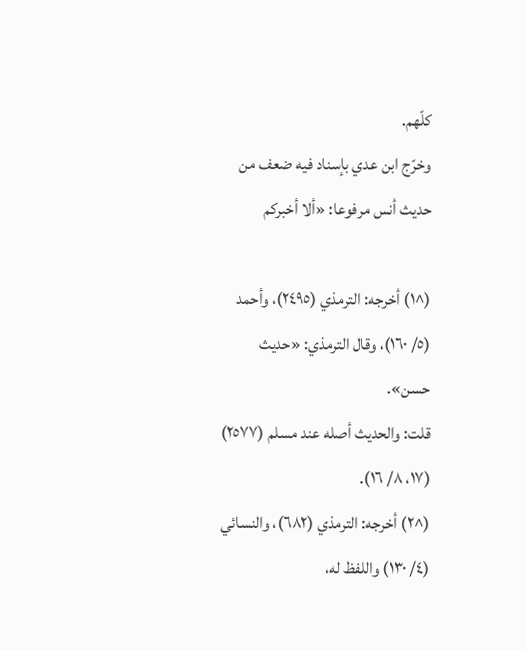كلّهم.
وخرّج ابن عدي بإسناد فيه ضعف من حديث أنس مرفوعا: «ألا أخبركم

(^١) أخرجه: الترمذي (٢٤٩٥)، وأحمد (٥/ ١٦٠)، وقال الترمذي: «حديث حسن».
قلت: والحديث أصله عند مسلم (٢٥٧٧) (١٧، ٨/ ١٦).
(^٢) أخرجه: الترمذي (٦٨٢)، والنسائي (٤/ ١٣٠) واللفظ له،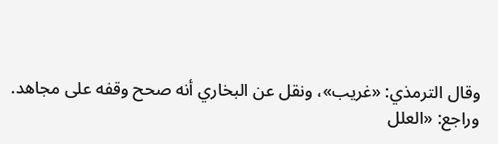وقال الترمذي: «غريب»، ونقل عن البخاري أنه صحح وقفه على مجاهد.
وراجع: «العلل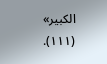الكبير» (١١١).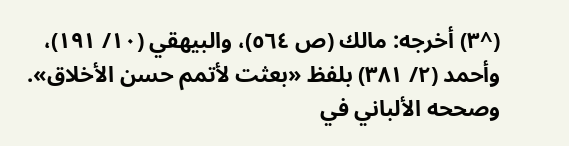(^٣) أخرجه: مالك (ص ٥٦٤)، والبيهقي (١٠/ ١٩١)، وأحمد (٢/ ٣٨١) بلفظ «بعثت لأتمم حسن الأخلاق».
وصححه الألباني في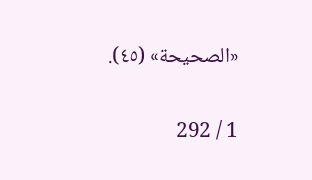«الصحيحة» (٤٥).

1 / 292